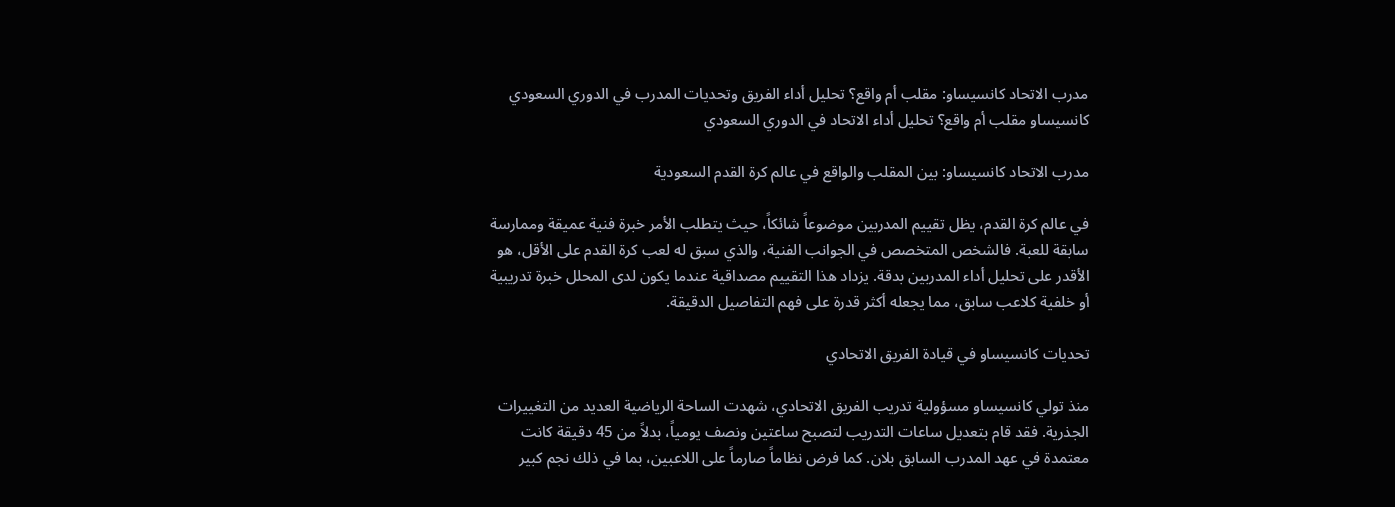مدرب الاتحاد كانسيساو: مقلب أم واقع؟ تحليل أداء الفريق وتحديات المدرب في الدوري السعودي
كانسيساو مقلب أم واقع؟ تحليل أداء الاتحاد في الدوري السعودي

مدرب الاتحاد كانسيساو: بين المقلب والواقع في عالم كرة القدم السعودية

في عالم كرة القدم، يظل تقييم المدربين موضوعاً شائكاً، حيث يتطلب الأمر خبرة فنية عميقة وممارسة سابقة للعبة. فالشخص المتخصص في الجوانب الفنية، والذي سبق له لعب كرة القدم على الأقل، هو الأقدر على تحليل أداء المدربين بدقة. يزداد هذا التقييم مصداقية عندما يكون لدى المحلل خبرة تدريبية أو خلفية كلاعب سابق، مما يجعله أكثر قدرة على فهم التفاصيل الدقيقة.

تحديات كانسيساو في قيادة الفريق الاتحادي

منذ تولي كانسيساو مسؤولية تدريب الفريق الاتحادي، شهدت الساحة الرياضية العديد من التغييرات الجذرية. فقد قام بتعديل ساعات التدريب لتصبح ساعتين ونصف يومياً، بدلاً من 45 دقيقة كانت معتمدة في عهد المدرب السابق بلان. كما فرض نظاماً صارماً على اللاعبين، بما في ذلك نجم كبير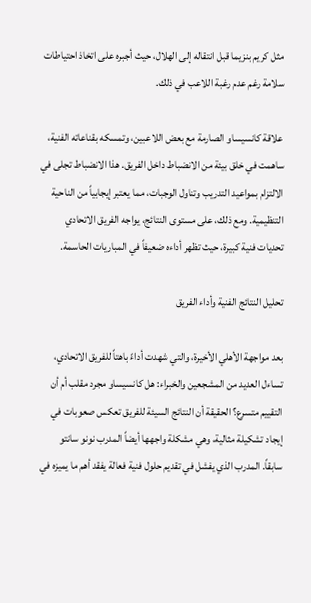مثل كريم بنزيما قبل انتقاله إلى الهلال، حيث أجبره على اتخاذ احتياطات سلامة رغم عدم رغبة اللاعب في ذلك.

علاقة كانسيساو الصارمة مع بعض اللاعبين، وتمسكه بقناعاته الفنية، ساهمت في خلق بيئة من الانضباط داخل الفريق. هذا الانضباط تجلى في الالتزام بمواعيد التدريب وتناول الوجبات، مما يعتبر إيجابياً من الناحية التنظيمية. ومع ذلك، على مستوى النتائج، يواجه الفريق الاتحادي تحديات فنية كبيرة، حيث تظهر أداءه ضعيفاً في المباريات الحاسمة.

تحليل النتائج الفنية وأداء الفريق

بعد مواجهة الأهلي الأخيرة، والتي شهدت أداءً باهتاً للفريق الاتحادي، تساءل العديد من المشجعين والخبراء: هل كانسيساو مجرد مقلب أم أن التقييم متسرع؟ الحقيقة أن النتائج السيئة للفريق تعكس صعوبات في إيجاد تشكيلة مثالية، وهي مشكلة واجهها أيضاً المدرب نونو سانتو سابقاً. المدرب الذي يفشل في تقديم حلول فنية فعالة يفقد أهم ما يميزه في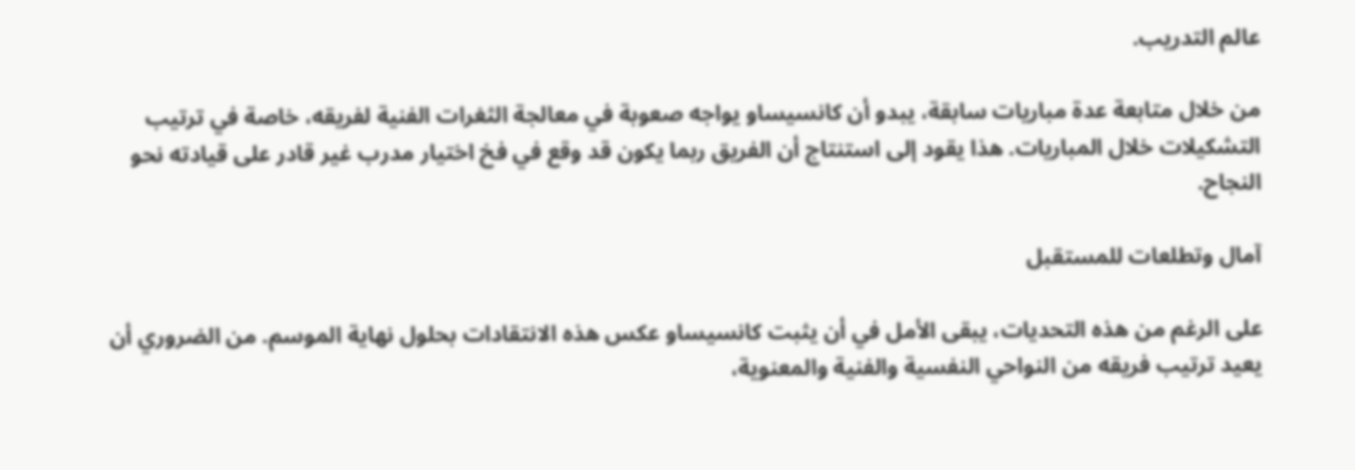عالم التدريب.

من خلال متابعة عدة مباريات سابقة، يبدو أن كانسيساو يواجه صعوبة في معالجة الثغرات الفنية لفريقه، خاصة في ترتيب التشكيلات خلال المباريات. هذا يقود إلى استنتاج أن الفريق ربما يكون قد وقع في فخ اختيار مدرب غير قادر على قيادته نحو النجاح.

آمال وتطلعات للمستقبل

على الرغم من هذه التحديات، يبقى الأمل في أن يثبت كانسيساو عكس هذه الانتقادات بحلول نهاية الموسم. من الضروري أن يعيد ترتيب فريقه من النواحي النفسية والفنية والمعنوية،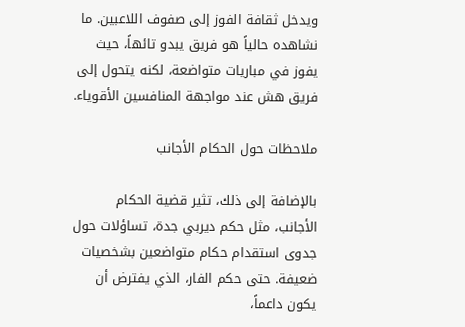ويدخل ثقافة الفوز إلى صفوف اللاعبين. ما نشاهده حالياً هو فريق يبدو تائهاً، حيث يفوز في مباريات متواضعة، لكنه يتحول إلى فريق هش عند مواجهة المنافسين الأقوياء.

ملاحظات حول الحكام الأجانب

بالإضافة إلى ذلك، تثير قضية الحكام الأجانب، مثل حكم ديربي جدة، تساؤلات حول جدوى استقدام حكام متواضعين بشخصيات ضعيفة. حتى حكم الفار، الذي يفترض أن يكون داعماً،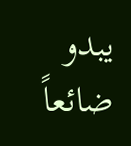يبدو ضائعاً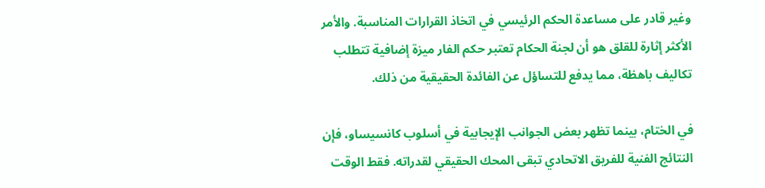وغير قادر على مساعدة الحكم الرئيسي في اتخاذ القرارات المناسبة. والأمر الأكثر إثارة للقلق هو أن لجنة الحكام تعتبر حكم الفار ميزة إضافية تتطلب تكاليف باهظة، مما يدفع للتساؤل عن الفائدة الحقيقية من ذلك.

في الختام، بينما تظهر بعض الجوانب الإيجابية في أسلوب كانسيساو، فإن النتائج الفنية للفريق الاتحادي تبقى المحك الحقيقي لقدراته. فقط الوقت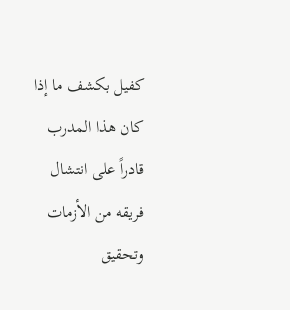كفيل بكشف ما إذا كان هذا المدرب قادراً على انتشال فريقه من الأزمات وتحقيق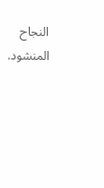النجاح المنشود.